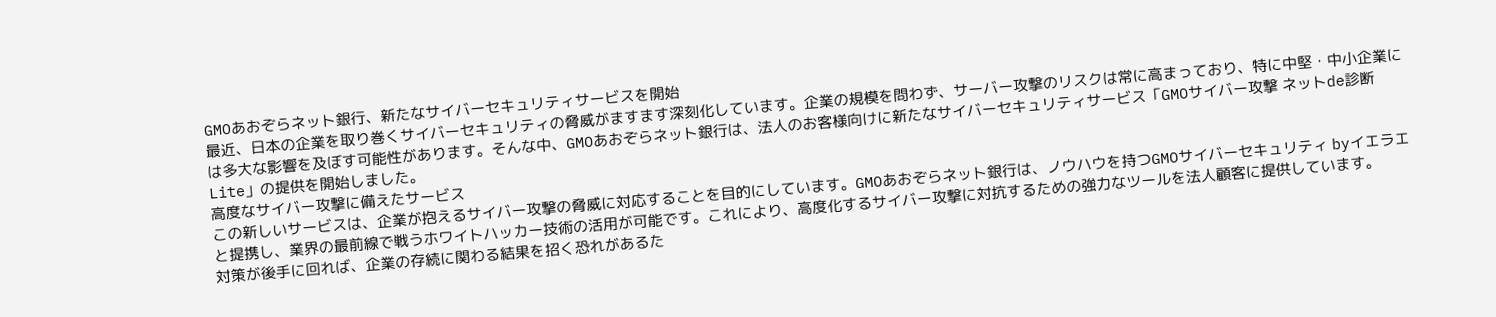GMOあおぞらネット銀行、新たなサイバーセキュリティサービスを開始
最近、日本の企業を取り巻くサイバーセキュリティの脅威がますます深刻化しています。企業の規模を問わず、サーバー攻撃のリスクは常に高まっており、特に中堅・中小企業には多大な影響を及ぼす可能性があります。そんな中、GMOあおぞらネット銀行は、法人のお客様向けに新たなサイバーセキュリティサービス「GMOサイバー攻撃 ネットde診断 Lite」の提供を開始しました。
高度なサイバー攻撃に備えたサービス
この新しいサービスは、企業が抱えるサイバー攻撃の脅威に対応することを目的にしています。GMOあおぞらネット銀行は、ノウハウを持つGMOサイバーセキュリティ byイエラエと提携し、業界の最前線で戦うホワイトハッカー技術の活用が可能です。これにより、高度化するサイバー攻撃に対抗するための強力なツールを法人顧客に提供しています。
対策が後手に回れば、企業の存続に関わる結果を招く恐れがあるた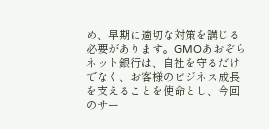め、早期に適切な対策を講じる必要があります。GMOあおぞらネット銀行は、自社を守るだけでなく、お客様のビジネス成長を支えることを使命とし、今回のサー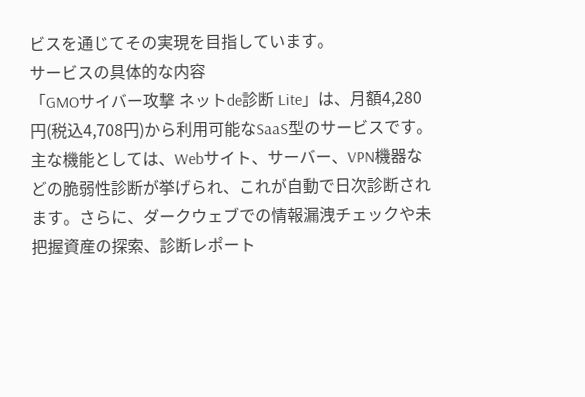ビスを通じてその実現を目指しています。
サービスの具体的な内容
「GMOサイバー攻撃 ネットde診断 Lite」は、月額4,280円(税込4,708円)から利用可能なSaaS型のサービスです。主な機能としては、Webサイト、サーバー、VPN機器などの脆弱性診断が挙げられ、これが自動で日次診断されます。さらに、ダークウェブでの情報漏洩チェックや未把握資産の探索、診断レポート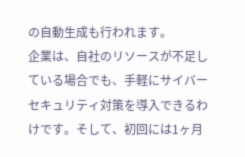の自動生成も行われます。
企業は、自社のリソースが不足している場合でも、手軽にサイバーセキュリティ対策を導入できるわけです。そして、初回には1ヶ月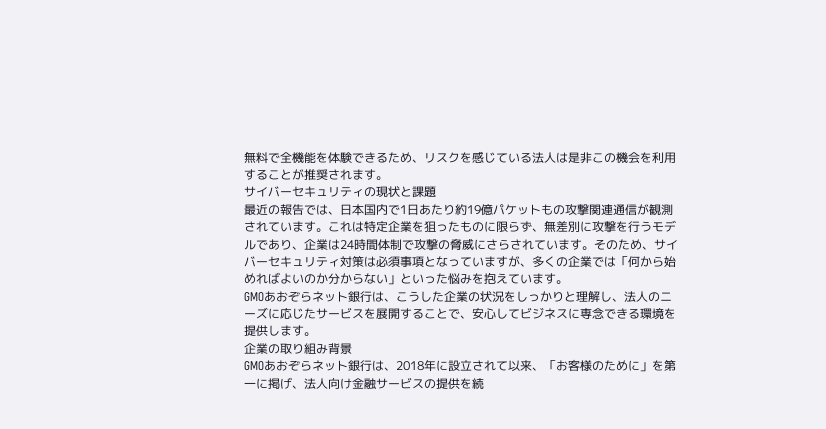無料で全機能を体験できるため、リスクを感じている法人は是非この機会を利用することが推奨されます。
サイバーセキュリティの現状と課題
最近の報告では、日本国内で1日あたり約19億パケットもの攻撃関連通信が観測されています。これは特定企業を狙ったものに限らず、無差別に攻撃を行うモデルであり、企業は24時間体制で攻撃の脅威にさらされています。そのため、サイバーセキュリティ対策は必須事項となっていますが、多くの企業では「何から始めればよいのか分からない」といった悩みを抱えています。
GMOあおぞらネット銀行は、こうした企業の状況をしっかりと理解し、法人のニーズに応じたサービスを展開することで、安心してビジネスに専念できる環境を提供します。
企業の取り組み背景
GMOあおぞらネット銀行は、2018年に設立されて以来、「お客様のために」を第一に掲げ、法人向け金融サービスの提供を続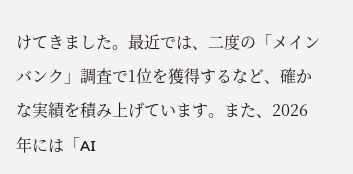けてきました。最近では、二度の「メインバンク」調査で1位を獲得するなど、確かな実績を積み上げています。また、2026年には「AI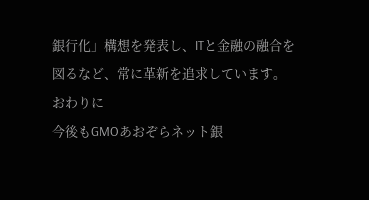銀行化」構想を発表し、ITと金融の融合を図るなど、常に革新を追求しています。
おわりに
今後もGMOあおぞらネット銀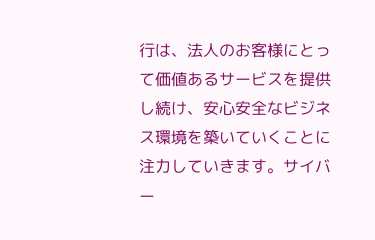行は、法人のお客様にとって価値あるサービスを提供し続け、安心安全なビジネス環境を築いていくことに注力していきます。サイバー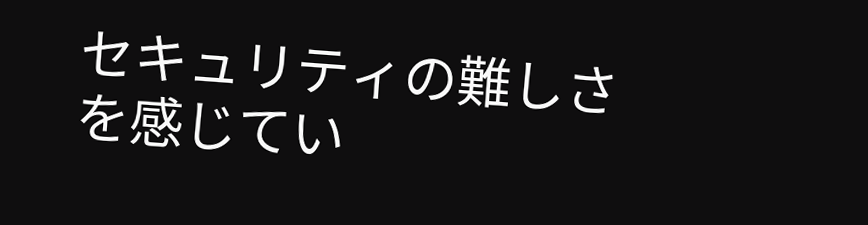セキュリティの難しさを感じてい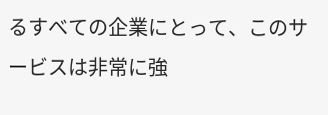るすべての企業にとって、このサービスは非常に強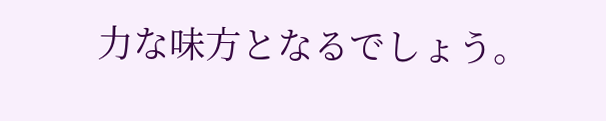力な味方となるでしょう。